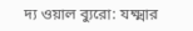দ্য ওয়াল ব্যুরো: যক্ষ্মার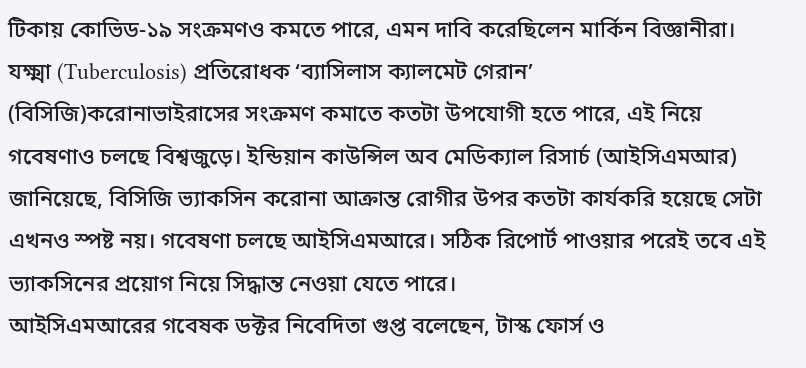টিকায় কোভিড-১৯ সংক্রমণও কমতে পারে, এমন দাবি করেছিলেন মার্কিন বিজ্ঞানীরা। যক্ষ্মা (Tuberculosis) প্রতিরোধক ‘ব্যাসিলাস ক্যালমেট গেরান’ (বিসিজি)করোনাভাইরাসের সংক্রমণ কমাতে কতটা উপযোগী হতে পারে, এই নিয়ে গবেষণাও চলছে বিশ্বজুড়ে। ইন্ডিয়ান কাউন্সিল অব মেডিক্যাল রিসার্চ (আইসিএমআর) জানিয়েছে, বিসিজি ভ্যাকসিন করোনা আক্রান্ত রোগীর উপর কতটা কার্যকরি হয়েছে সেটা এখনও স্পষ্ট নয়। গবেষণা চলছে আইসিএমআরে। সঠিক রিপোর্ট পাওয়ার পরেই তবে এই ভ্যাকসিনের প্রয়োগ নিয়ে সিদ্ধান্ত নেওয়া যেতে পারে।
আইসিএমআরের গবেষক ডক্টর নিবেদিতা গুপ্ত বলেছেন, টাস্ক ফোর্স ও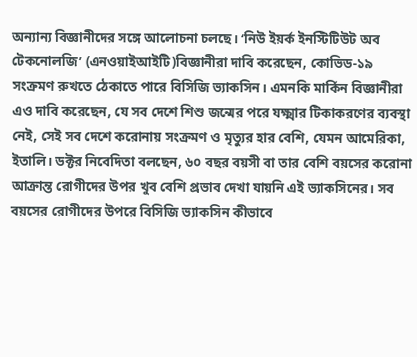অন্যান্য বিজ্ঞানীদের সঙ্গে আলোচনা চলছে। ‘নিউ ইয়র্ক ইনস্টিটিউট অব টেকনোলজি’ (এনওয়াইআইটি)বিজ্ঞানীরা দাবি করেছেন, কোভিড-১৯ সংক্রমণ রুখতে ঠেকাতে পারে বিসিজি ভ্যাকসিন। এমনকি মার্কিন বিজ্ঞানীরা এও দাবি করেছেন, যে সব দেশে শিশু জন্মের পরে যক্ষ্মার টিকাকরণের ব্যবস্থা নেই, সেই সব দেশে করোনায় সংক্রমণ ও মৃত্যুর হার বেশি, যেমন আমেরিকা, ইতালি। ডক্টর নিবেদিতা বলছেন, ৬০ বছর বয়সী বা তার বেশি বয়সের করোনা আক্রান্ত রোগীদের উপর খুব বেশি প্রভাব দেখা যায়নি এই ভ্যাকসিনের। সব বয়সের রোগীদের উপরে বিসিজি ভ্যাকসিন কীভাবে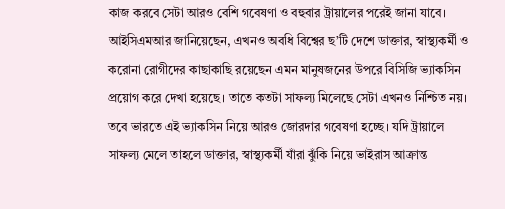কাজ করবে সেটা আরও বেশি গবেষণা ও বহুবার ট্রায়ালের পরেই জানা যাবে।
আইসিএমআর জানিয়েছেন, এখনও অবধি বিশ্বের ছ’টি দেশে ডাক্তার, স্বাস্থ্যকর্মী ও করোনা রোগীদের কাছাকাছি রয়েছেন এমন মানুষজনের উপরে বিসিজি ভ্যাকসিন প্রয়োগ করে দেখা হয়েছে। তাতে কতটা সাফল্য মিলেছে সেটা এখনও নিশ্চিত নয়। তবে ভারতে এই ভ্যাকসিন নিয়ে আরও জোরদার গবেষণা হচ্ছে। যদি ট্রায়ালে সাফল্য মেলে তাহলে ডাক্তার, স্বাস্থ্যকর্মী যাঁরা ঝুঁকি নিয়ে ভাইরাস আক্রান্ত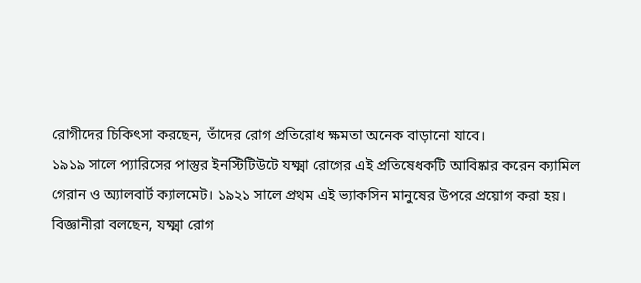রোগীদের চিকিৎসা করছেন, তাঁদের রোগ প্রতিরোধ ক্ষমতা অনেক বাড়ানো যাবে।
১৯১৯ সালে প্যারিসের পাস্তুর ইনস্টিটিউটে যক্ষ্মা রোগের এই প্রতিষেধকটি আবিষ্কার করেন ক্যামিল গেরান ও অ্যালবার্ট ক্যালমেট। ১৯২১ সালে প্রথম এই ভ্যাকসিন মানুষের উপরে প্রয়োগ করা হয়। বিজ্ঞানীরা বলছেন, যক্ষ্মা রোগ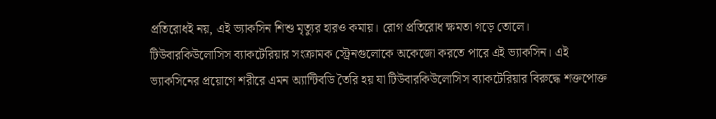প্রতিরোধই নয়, এই ভ্যাকসিন শিশু মৃত্যুর হারও কমায়। রোগ প্রতিরোধ ক্ষমতা গড়ে তোলে। টিউবারকিউলোসিস ব্যাকটেরিয়ার সংক্রামক স্ট্রেনগুলোকে অকেজো করতে পারে এই ভ্যাকসিন। এই ভ্যাকসিনের প্রয়োগে শরীরে এমন অ্যান্টিবডি তৈরি হয় যা টিউবারকিউলোসিস ব্যাকটেরিয়ার বিরুদ্ধে শক্তপোক্ত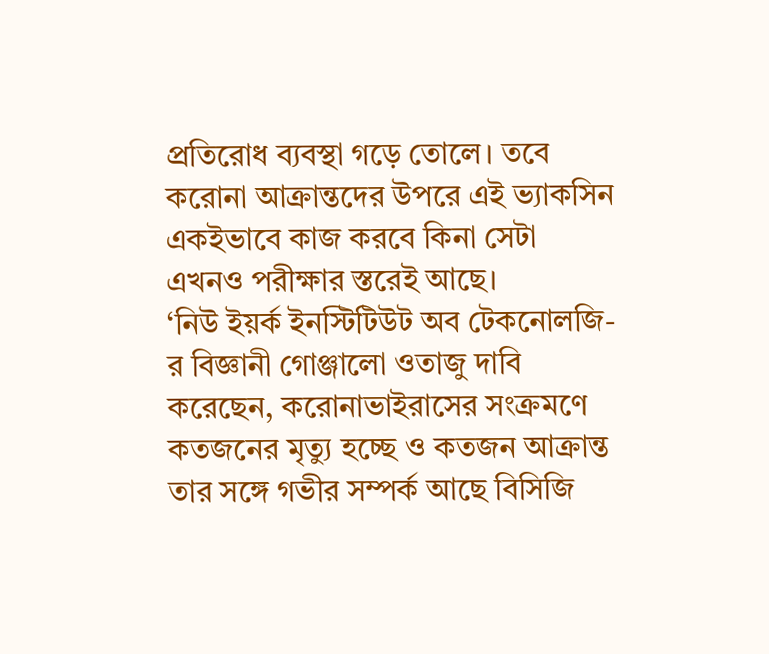প্রতিরোধ ব্যবস্থা গড়ে তোলে। তবে করোনা আক্রান্তদের উপরে এই ভ্যাকসিন একইভাবে কাজ করবে কিনা সেটা এখনও পরীক্ষার স্তরেই আছে।
‘নিউ ইয়র্ক ইনস্টিটিউট অব টেকনোলজি-র বিজ্ঞানী গোঞ্জালো ওতাজু দাবি করেছেন, করোনাভাইরাসের সংক্রমণে কতজনের মৃত্যু হচ্ছে ও কতজন আক্রান্ত তার সঙ্গে গভীর সম্পর্ক আছে বিসিজি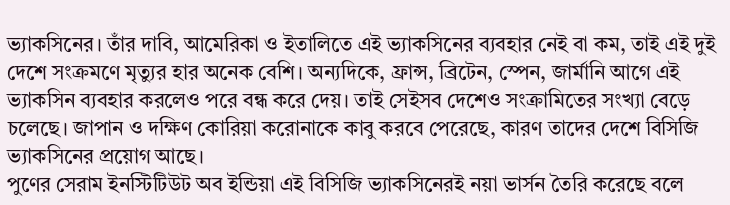ভ্যাকসিনের। তাঁর দাবি, আমেরিকা ও ইতালিতে এই ভ্যাকসিনের ব্যবহার নেই বা কম, তাই এই দুই দেশে সংক্রমণে মৃত্যুর হার অনেক বেশি। অন্যদিকে, ফ্রান্স, ব্রিটেন, স্পেন, জার্মানি আগে এই ভ্যাকসিন ব্যবহার করলেও পরে বন্ধ করে দেয়। তাই সেইসব দেশেও সংক্রামিতের সংখ্যা বেড়ে চলেছে। জাপান ও দক্ষিণ কোরিয়া করোনাকে কাবু করবে পেরেছে, কারণ তাদের দেশে বিসিজি ভ্যাকসিনের প্রয়োগ আছে।
পুণের সেরাম ইনস্টিটিউট অব ইন্ডিয়া এই বিসিজি ভ্যাকসিনেরই নয়া ভার্সন তৈরি করেছে বলে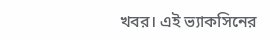খবর। এই ভ্যাকসিনের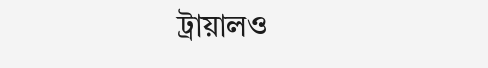ট্রায়ালও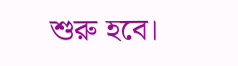শুরু হবে।